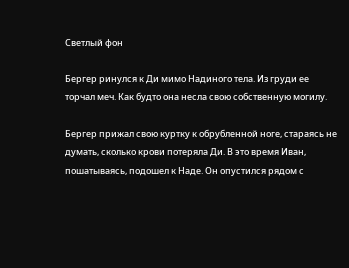Светлый фон

Бергер ринулся к Ди мимо Надиного тела. Из груди ее торчал меч. Как будто она несла свою собственную могилу.

Бергер прижал свою куртку к обрубленной ноге, стараясь не думать, сколько крови потеряла Ди. В это время Иван, пошатываясь, подошел к Наде. Он опустился рядом с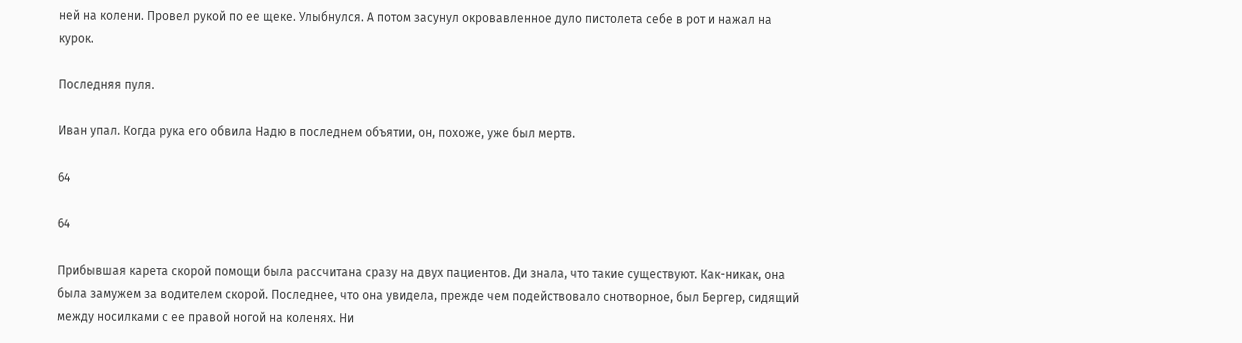ней на колени. Провел рукой по ее щеке. Улыбнулся. А потом засунул окровавленное дуло пистолета себе в рот и нажал на курок.

Последняя пуля.

Иван упал. Когда рука его обвила Надю в последнем объятии, он, похоже, уже был мертв.

64

64

Прибывшая карета скорой помощи была рассчитана сразу на двух пациентов. Ди знала, что такие существуют. Как-никак, она была замужем за водителем скорой. Последнее, что она увидела, прежде чем подействовало снотворное, был Бергер, сидящий между носилками с ее правой ногой на коленях. Ни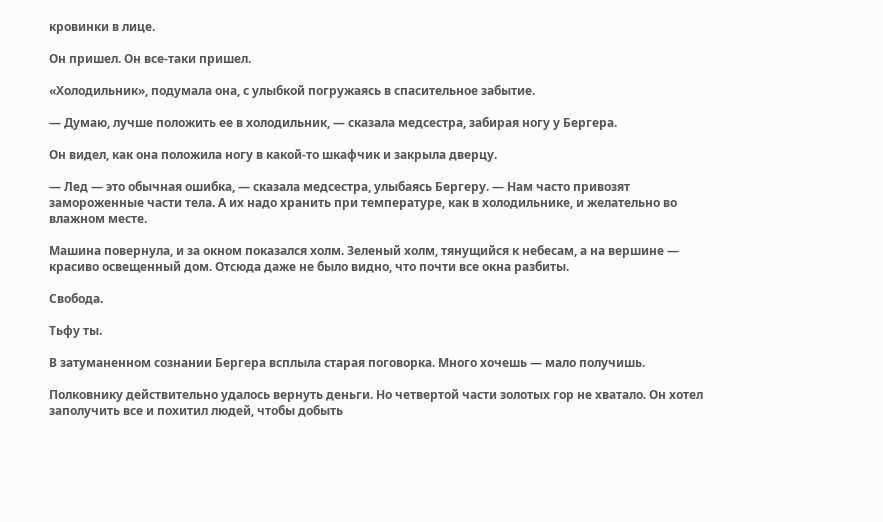кровинки в лице.

Он пришел. Он все-таки пришел.

«Холодильник», подумала она, с улыбкой погружаясь в спасительное забытие.

— Думаю, лучше положить ее в холодильник, — сказала медсестра, забирая ногу у Бергера.

Он видел, как она положила ногу в какой-то шкафчик и закрыла дверцу.

— Лед — это обычная ошибка, — сказала медсестра, улыбаясь Бергеру. — Нам часто привозят замороженные части тела. А их надо хранить при температуре, как в холодильнике, и желательно во влажном месте.

Машина повернула, и за окном показался холм. Зеленый холм, тянущийся к небесам, а на вершине — красиво освещенный дом. Отсюда даже не было видно, что почти все окна разбиты.

Свобода.

Тьфу ты.

В затуманенном сознании Бергера всплыла старая поговорка. Много хочешь — мало получишь.

Полковнику действительно удалось вернуть деньги. Но четвертой части золотых гор не хватало. Он хотел заполучить все и похитил людей, чтобы добыть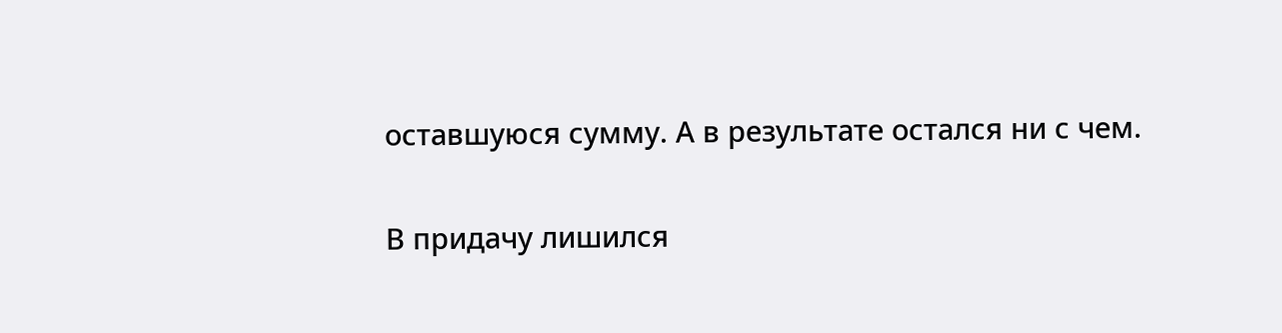оставшуюся сумму. А в результате остался ни с чем.

В придачу лишился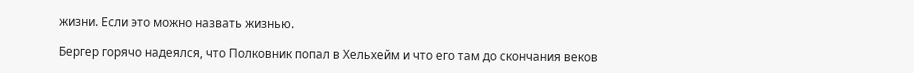жизни. Если это можно назвать жизнью.

Бергер горячо надеялся, что Полковник попал в Хельхейм и что его там до скончания веков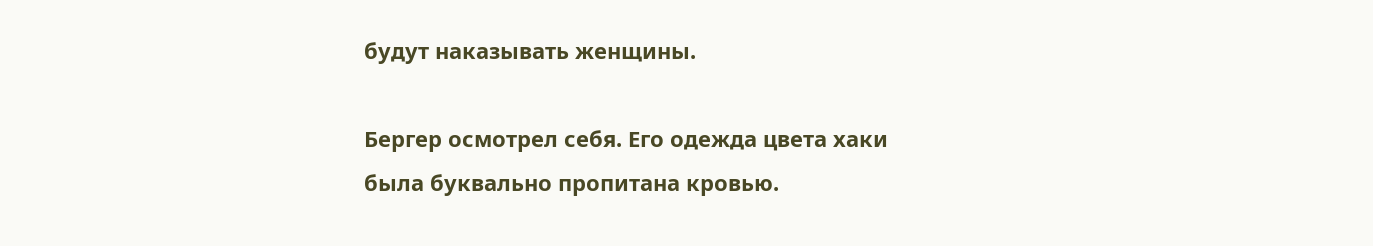будут наказывать женщины.

Бергер осмотрел себя. Его одежда цвета хаки была буквально пропитана кровью.